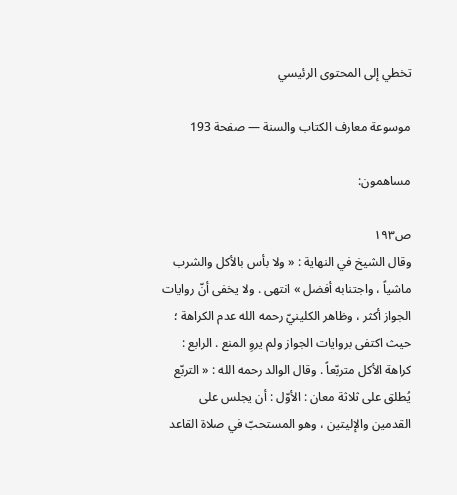تخطي إلى المحتوى الرئيسي

موسوعة معارف الكتاب والسنة — صفحة 193

مساهمون:

ص١٩٣
وقال الشيخ في النهاية : « ولا بأس بالأكل والشرب ماشياً ، واجتنابه أفضل » انتهى . ولا يخفى أنّ روايات الجواز أكثر ، وظاهر الكلينيّ رحمه الله عدم الكراهة ؛ حيث اكتفى بروايات الجواز ولم يروِ المنع . الرابع : كراهة الأكل متربّعاً . وقال الوالد رحمه الله : « التربّع يُطلق على ثلاثة معان : الأوّل : أن يجلس على القدمين والإليتين ، وهو المستحبّ في صلاة القاعد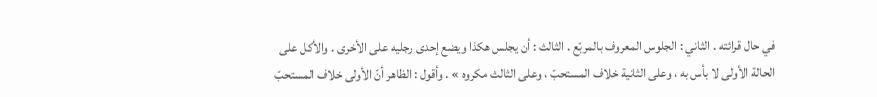في حال قرائته . الثاني : الجلوس المعروف بالمربّع . الثالث : أن يجلس هكذا ويضع إحدى رجليه على الأخرى . والأكل على الحالة الأولى لا بأس به ، وعلى الثانية خلاف المستحبّ ، وعلى الثالث مكروه » . وأقول : الظاهر أنّ الأولى خلاف المستحبّ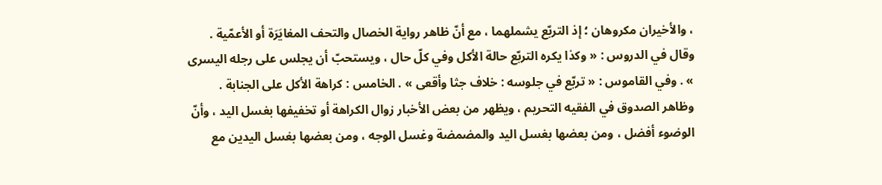، والأخيران مكروهان ؛ إذ التربّع يشملهما ، مع أنّ ظاهر رواية الخصال والتحف المغايَرَة أو الأعمّية . وقال في الدروس : « وكذا يكره التربّع حالة الأكل وفي كلّ حال ، ويستحبّ أن يجلس على رجله اليسرى » . وفي القاموس : « تربّع في جلوسه : خلاف جثا وأقعى » . الخامس : كراهة الأكل على الجنابة . وظاهر الصدوق في الفقيه التحريم ، ويظهر من بعض الأخبار زوال الكراهة أو تخفيفها بغسل اليد ، وأنّ الوضوء أفضل ، ومن بعضها بغسل اليد والمضمضة وغسل الوجه ، ومن بعضها بغسل اليدين مع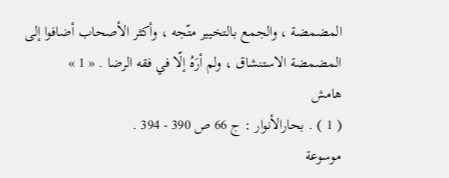المضمضة ، والجمع بالتخيير متّجه ، وأكثر الأصحاب أضافوا إلى المضمضة الاستنشاق ، ولم أرَهُ إلّا في فقه الرضا . « 1 »
هامش
( 1 ) . بحارالأنوار : ج 66 ص 390 - 394 .
موسوعة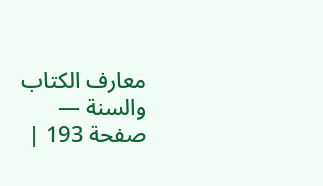معارف الكتاب والسنة — صفحة 193 |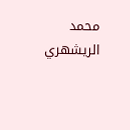محمد الريشهري